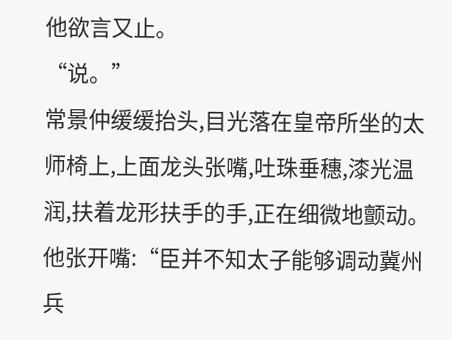他欲言又止。
“说。”
常景仲缓缓抬头,目光落在皇帝所坐的太师椅上,上面龙头张嘴,吐珠垂穗,漆光温润,扶着龙形扶手的手,正在细微地颤动。
他张开嘴:“臣并不知太子能够调动冀州兵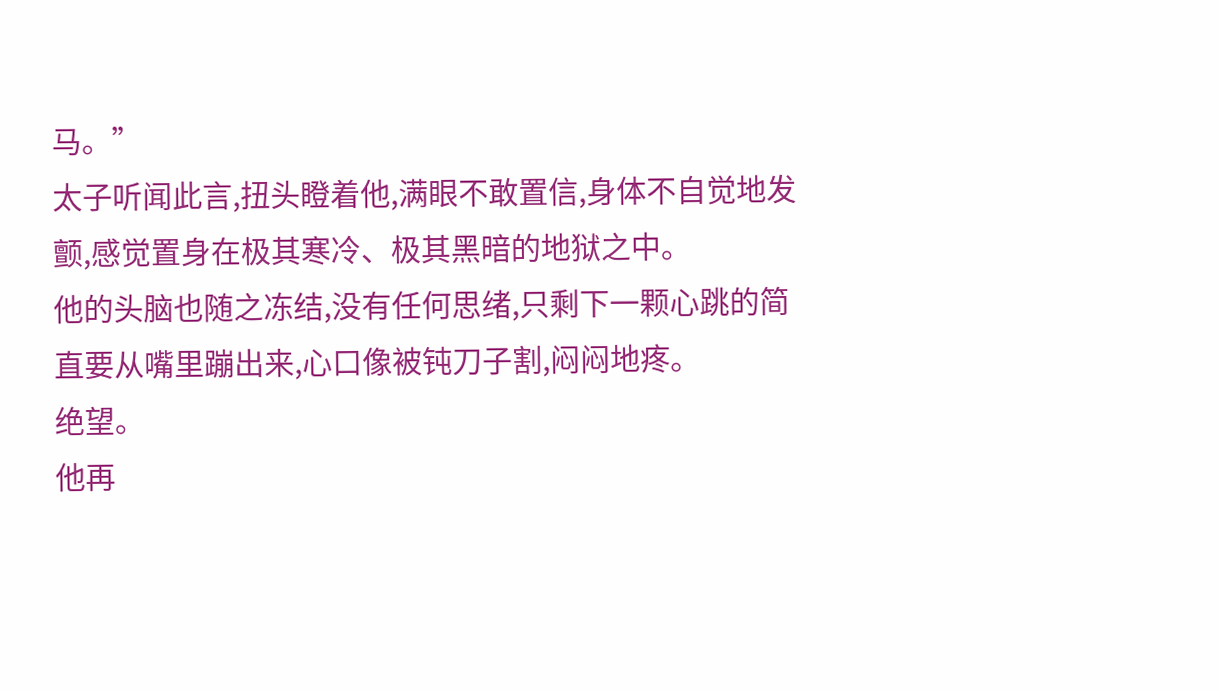马。”
太子听闻此言,扭头瞪着他,满眼不敢置信,身体不自觉地发颤,感觉置身在极其寒冷、极其黑暗的地狱之中。
他的头脑也随之冻结,没有任何思绪,只剩下一颗心跳的简直要从嘴里蹦出来,心口像被钝刀子割,闷闷地疼。
绝望。
他再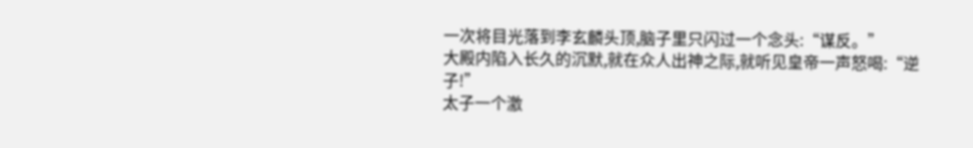一次将目光落到李玄麟头顶,脑子里只闪过一个念头:“谋反。”
大殿内陷入长久的沉默,就在众人出神之际,就听见皇帝一声怒喝:“逆子!”
太子一个激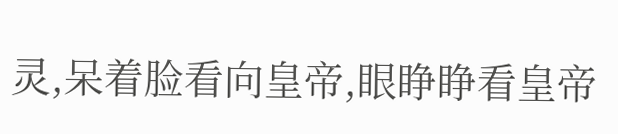灵,呆着脸看向皇帝,眼睁睁看皇帝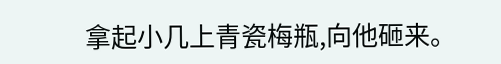拿起小几上青瓷梅瓶,向他砸来。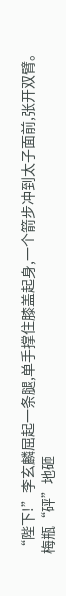“陛下!”李玄麟屈起一条腿,单手撑住膝盖起身,一个箭步冲到太子面前,张开双臂。
梅瓶“砰”地砸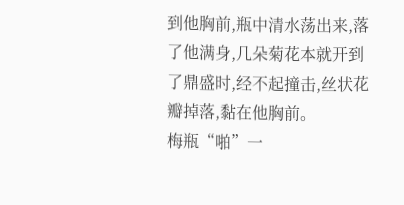到他胸前,瓶中清水荡出来,落了他满身,几朵菊花本就开到了鼎盛时,经不起撞击,丝状花瓣掉落,黏在他胸前。
梅瓶“啪”一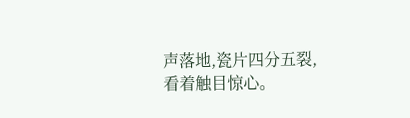声落地,瓷片四分五裂,看着触目惊心。